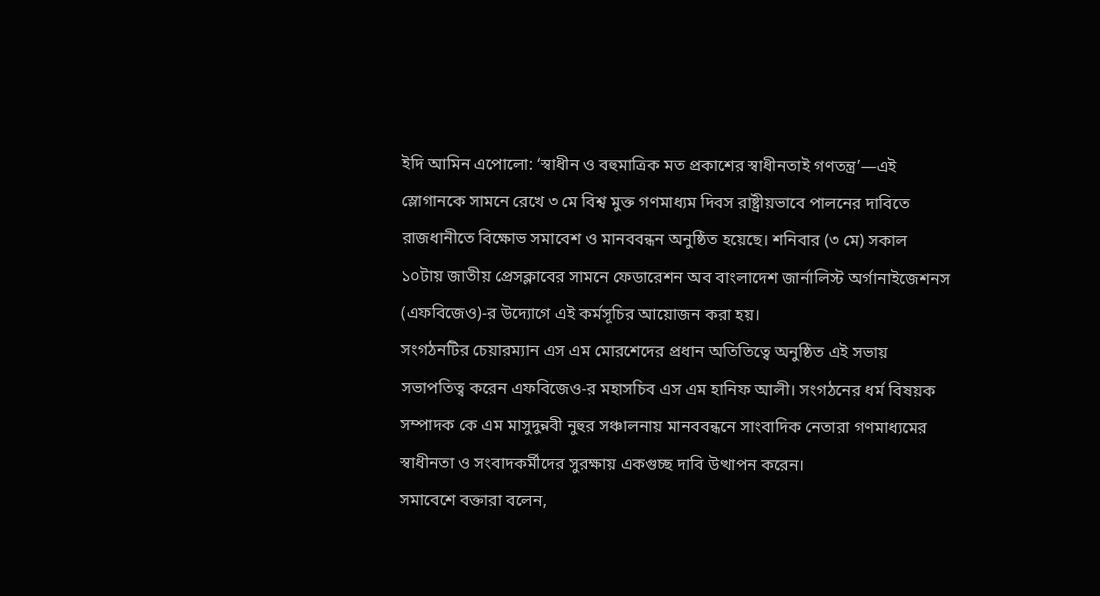ইদি আমিন এপোলো: ‘স্বাধীন ও বহুমাত্রিক মত প্রকাশের স্বাধীনতাই গণতন্ত্র’—এই স্লোগানকে সামনে রেখে ৩ মে বিশ্ব মুক্ত গণমাধ্যম দিবস রাষ্ট্রীয়ভাবে পালনের দাবিতে রাজধানীতে বিক্ষোভ সমাবেশ ও মানববন্ধন অনুষ্ঠিত হয়েছে। শনিবার (৩ মে) সকাল ১০টায় জাতীয় প্রেসক্লাবের সামনে ফেডারেশন অব বাংলাদেশ জার্নালিস্ট অর্গানাইজেশনস (এফবিজেও)-র উদ্যোগে এই কর্মসূচির আয়োজন করা হয়।
সংগঠনটির চেয়ারম্যান এস এম মোরশেদের প্রধান অতিতিত্বে অনুষ্ঠিত এই সভায় সভাপতিত্ব করেন এফবিজেও-র মহাসচিব এস এম হানিফ আলী। সংগঠনের ধর্ম বিষয়ক সম্পাদক কে এম মাসুদুন্নবী নুহুর সঞ্চালনায় মানববন্ধনে সাংবাদিক নেতারা গণমাধ্যমের স্বাধীনতা ও সংবাদকর্মীদের সুরক্ষায় একগুচ্ছ দাবি উত্থাপন করেন।
সমাবেশে বক্তারা বলেন,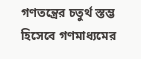গণতন্ত্রের চতুর্থ স্তম্ভ হিসেবে গণমাধ্যমের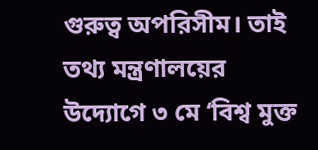গুরুত্ব অপরিসীম। তাই তথ্য মন্ত্রণালয়ের উদ্যোগে ৩ মে ‘বিশ্ব মুক্ত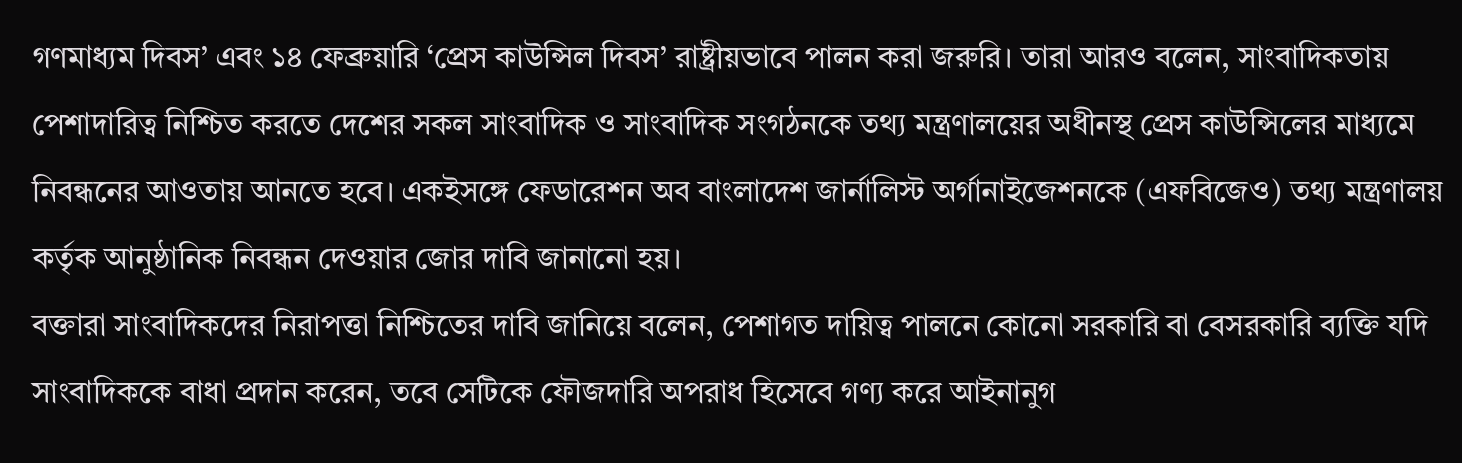গণমাধ্যম দিবস’ এবং ১৪ ফেব্রুয়ারি ‘প্রেস কাউন্সিল দিবস’ রাষ্ট্রীয়ভাবে পালন করা জরুরি। তারা আরও বলেন, সাংবাদিকতায় পেশাদারিত্ব নিশ্চিত করতে দেশের সকল সাংবাদিক ও সাংবাদিক সংগঠনকে তথ্য মন্ত্রণালয়ের অধীনস্থ প্রেস কাউন্সিলের মাধ্যমে নিবন্ধনের আওতায় আনতে হবে। একইসঙ্গে ফেডারেশন অব বাংলাদেশ জার্নালিস্ট অর্গানাইজেশনকে (এফবিজেও) তথ্য মন্ত্রণালয় কর্তৃক আনুষ্ঠানিক নিবন্ধন দেওয়ার জোর দাবি জানানো হয়।
বক্তারা সাংবাদিকদের নিরাপত্তা নিশ্চিতের দাবি জানিয়ে বলেন, পেশাগত দায়িত্ব পালনে কোনো সরকারি বা বেসরকারি ব্যক্তি যদি সাংবাদিককে বাধা প্রদান করেন, তবে সেটিকে ফৌজদারি অপরাধ হিসেবে গণ্য করে আইনানুগ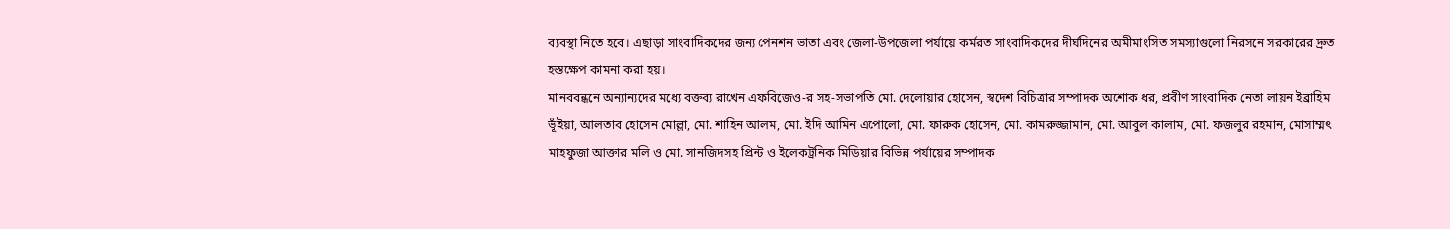ব্যবস্থা নিতে হবে। এছাড়া সাংবাদিকদের জন্য পেনশন ভাতা এবং জেলা-উপজেলা পর্যায়ে কর্মরত সাংবাদিকদের দীর্ঘদিনের অমীমাংসিত সমস্যাগুলো নিরসনে সরকারের দ্রুত হস্তক্ষেপ কামনা করা হয়।
মানববন্ধনে অন্যান্যদের মধ্যে বক্তব্য রাখেন এফবিজেও-র সহ-সভাপতি মো. দেলোয়ার হোসেন, স্বদেশ বিচিত্রার সম্পাদক অশোক ধর, প্রবীণ সাংবাদিক নেতা লায়ন ইব্রাহিম ভূঁইয়া, আলতাব হোসেন মোল্লা, মো. শাহিন আলম, মো. ইদি আমিন এপোলো, মো. ফারুক হোসেন, মো. কামরুজ্জামান, মো. আবুল কালাম, মো. ফজলুর রহমান, মোসাম্মৎ মাহফুজা আক্তার মলি ও মো. সানজিদসহ প্রিন্ট ও ইলেকট্রনিক মিডিয়ার বিভিন্ন পর্যায়ের সম্পাদক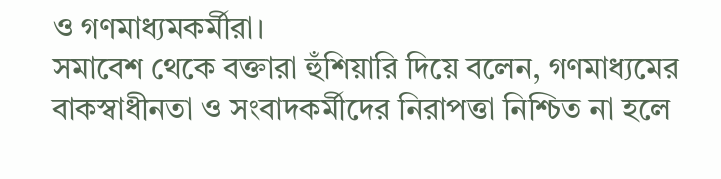ও গণমাধ্যমকর্মীরা।
সমাবেশ থেকে বক্তারা হুঁশিয়ারি দিয়ে বলেন, গণমাধ্যমের বাকস্বাধীনতা ও সংবাদকর্মীদের নিরাপত্তা নিশ্চিত না হলে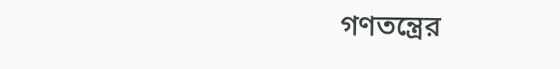গণতন্ত্রের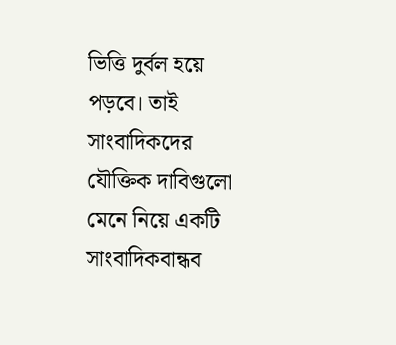ভিত্তি দুর্বল হয়ে পড়বে। তাই সাংবাদিকদের যৌক্তিক দাবিগুলো মেনে নিয়ে একটি সাংবাদিকবান্ধব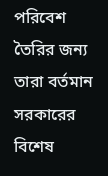পরিবেশ তৈরির জন্য তারা বর্তমান সরকারের বিশেষ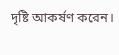দৃষ্টি আকর্ষণ করেন।